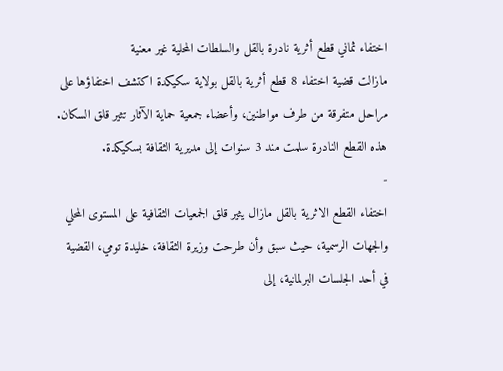اختفاء ثماني قطع أثرية نادرة بالقل والسلطات المحلية غير معنية
مازالت قضية اختفاء 8 قطع أثرية بالقل بولاية سكيكدة اكتشف اختفاؤها على مراحل متفرقة من طرف مواطنين، وأعضاء جمعية حماية الآثار تثير قلق السكان. هذه القطع النادرة سلمت مند 3 سنوات إلى مديرية الثقافة بسكيكدة.
-
اختفاء القطع الاثرية بالقل مازال يثير قلق الجمعيات الثقافية على المستوى المحلي والجهات الرسمية، حيث سبق وأن طرحت وزيرة الثقافة، خليدة تومي، القضية في أحد الجلسات البرلمانية، إلى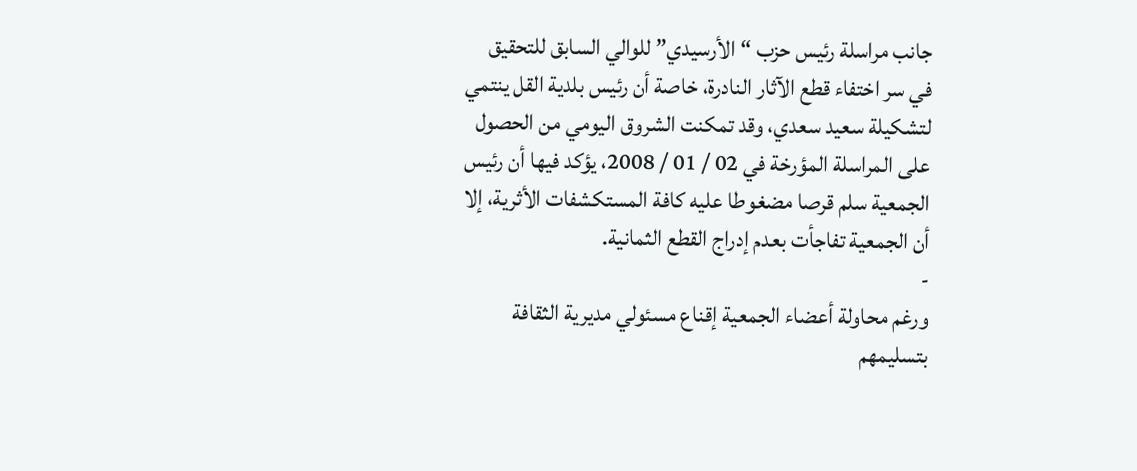جانب مراسلة رئيس حزب “الأرسيدي” للوالي السابق للتحقيق في سر اختفاء قطع الآثار النادرة، خاصة أن رئيس بلدية القل ينتمي لتشكيلة سعيد سعدي، وقد تمكنت الشروق اليومي من الحصول على المراسلة المؤرخة في 02 / 01 / 2008، يؤكد فيها أن رئيس الجمعية سلم قرصا مضغوطا عليه كافة المستكشفات الأثرية، إلا أن الجمعية تفاجأت بعدم إدراج القطع الثمانية.
-
ورغم محاولة أعضاء الجمعية إقناع مسئولي مديرية الثقافة بتسليمهم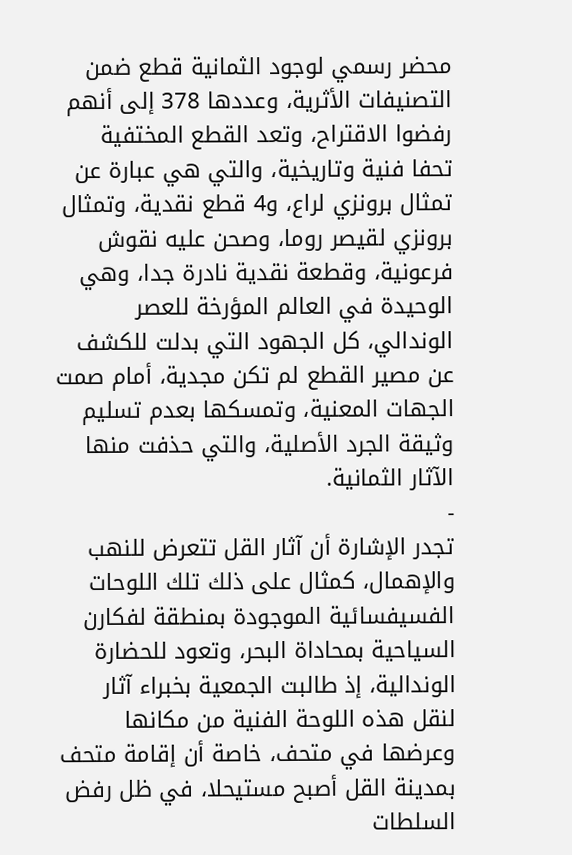محضر رسمي لوجود الثمانية قطع ضمن التصنيفات الأثرية، وعددها 378 إلى أنهم رفضوا الاقتراح، وتعد القطع المختفية تحفا فنية وتاريخية، والتي هي عبارة عن تمثال برونزي لراع، و4 قطع نقدية، وتمثال برونزي لقيصر روما، وصحن عليه نقوش فرعونية، وقطعة نقدية نادرة جدا، وهي الوحيدة في العالم المؤرخة للعصر الوندالي، كل الجهود التي بدلت للكشف عن مصير القطع لم تكن مجدية، أمام صمت الجهات المعنية، وتمسكها بعدم تسليم وثيقة الجرد الأصلية، والتي حذفت منها الآثار الثمانية.
-
تجدر الإشارة أن آثار القل تتعرض للنهب والإهمال، كمثال على ذلك تلك اللوحات الفسيفسائية الموجودة بمنطقة لفكارن السياحية بمحاداة البحر، وتعود للحضارة الوندالية، إذ طالبت الجمعية بخبراء آثار لنقل هذه اللوحة الفنية من مكانها وعرضها في متحف، خاصة أن إقامة متحف بمدينة القل أصبح مستيحلا، في ظل رفض السلطات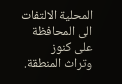المحلية الالتفات الى المحافظة على كنوز وتراث المنطقة.